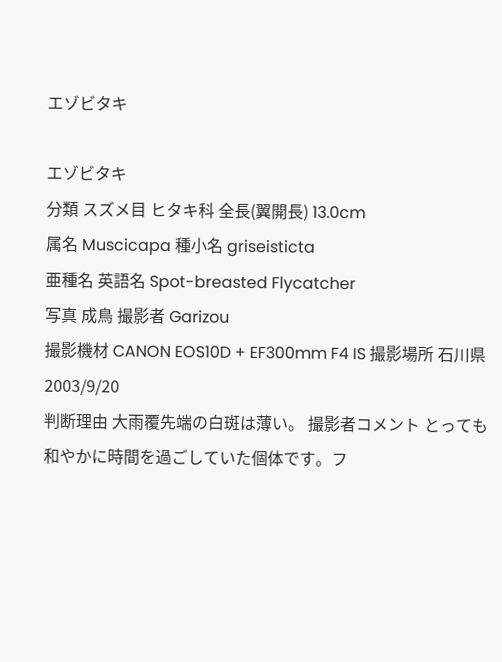エゾビタキ

エゾビタキ
分類 スズメ目 ヒタキ科 全長(翼開長) 13.0cm
属名 Muscicapa 種小名 griseisticta
亜種名 英語名 Spot-breasted Flycatcher
写真 成鳥 撮影者 Garizou
撮影機材 CANON EOS10D + EF300mm F4 IS 撮影場所 石川県 2003/9/20
判断理由 大雨覆先端の白斑は薄い。 撮影者コメント とっても和やかに時間を過ごしていた個体です。フ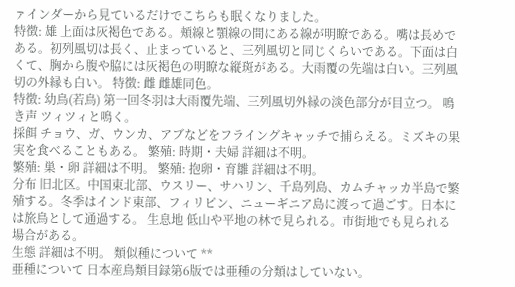ァインダーから見ているだけでこちらも眠くなりました。
特徴: 雄 上面は灰褐色である。頬線と顎線の間にある線が明瞭である。嘴は長めである。初列風切は長く、止まっていると、三列風切と同じくらいである。下面は白くて、胸から腹や脇には灰褐色の明瞭な縦斑がある。大雨覆の先端は白い。三列風切の外縁も白い。 特徴: 雌 雌雄同色。
特徴: 幼鳥(若鳥) 第一回冬羽は大雨覆先端、三列風切外縁の淡色部分が目立つ。 鳴き声 ツィツィと鳴く。
採餌 チョウ、ガ、ウンカ、アブなどをフライングキャッチで捕らえる。ミズキの果実を食べることもある。 繁殖: 時期・夫婦 詳細は不明。
繁殖: 巣・卵 詳細は不明。 繁殖: 抱卵・育雛 詳細は不明。
分布 旧北区。中国東北部、ウスリー、サハリン、千島列島、カムチャッカ半島で繁殖する。冬季はインド東部、フィリピン、ニューギニア島に渡って過ごす。日本には旅鳥として通過する。 生息地 低山や平地の林で見られる。市街地でも見られる場合がある。
生態 詳細は不明。 類似種について **
亜種について 日本産鳥類目録第6版では亜種の分類はしていない。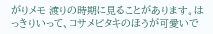がりメモ 渡りの時期に見ることがあります。はっきりいって、コサメビタキのほうが可愛いで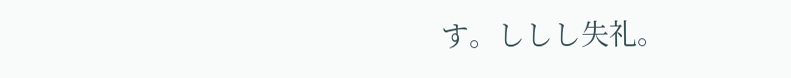す。ししし失礼。